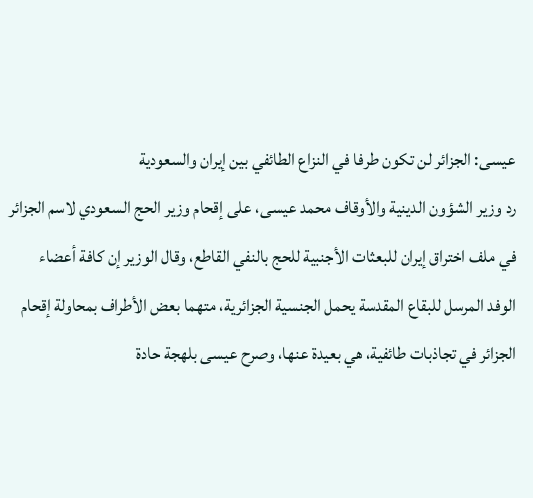عيسى: الجزائر لن تكون طرفا في النزاع الطائفي بين إيران والسعودية
رد وزير الشؤون الدينية والأوقاف محمد عيسى، على إقحام وزير الحج السعودي لاسم الجزائر في ملف اختراق إيران للبعثات الأجنبية للحج بالنفي القاطع، وقال الوزير إن كافة أعضاء الوفد المرسل للبقاع المقدسة يحمل الجنسية الجزائرية، متهما بعض الأطراف بمحاولة إقحام الجزائر في تجاذبات طائفية، هي بعيدة عنها، وصرح عيسى بلهجة حادة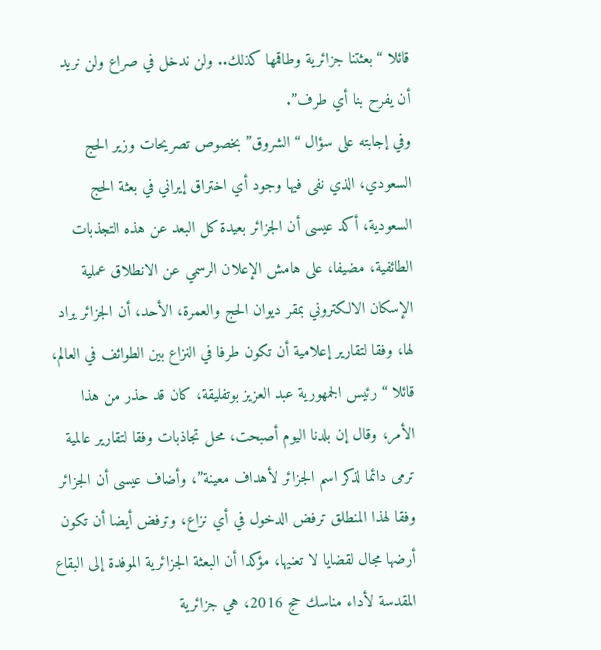قائلا “بعثتنا جزائرية وطاقمها كذلك.. ولن ندخل في صراع ولن نريد أن يفرح بنا أي طرف”.
وفي إجابته على سؤال “الشروق” بخصوص تصريحات وزير الحج السعودي، الذي نفى فيها وجود أي اختراق إيراني في بعثة الحج السعودية، أكد عيسى أن الجزائر بعيدة كل البعد عن هذه التجذبات الطائفية، مضيفا، على هامش الإعلان الرسمي عن الانطلاق عملية الإسكان الالكتروني بمقر ديوان الحج والعمرة، الأحد، أن الجزائر يراد لها، وفقا لتقارير إعلامية أن تكون طرفا في النزاع بين الطوائف في العالم، قائلا “رئيس الجمهورية عبد العزيز بوتفليقة، كان قد حذر من هذا الأمر، وقال إن بلدنا اليوم أصبحت، محل تجاذبات وفقا لتقارير عالمية ترمى دائما لذكر اسم الجزائر لأهداف معينة”، وأضاف عيسى أن الجزائر وفقا لهذا المنطلق ترفض الدخول في أي نزاع، وترفض أيضا أن تكون أرضها مجال لقضايا لا تعنيها، مؤكدا أن البعثة الجزائرية الموفدة إلى البقاع المقدسة لأداء مناسك حج 2016، هي جزائرية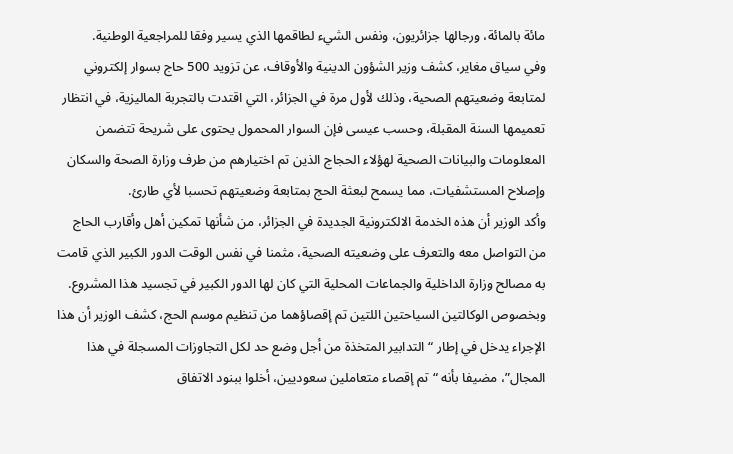مائة بالمائة، ورجالها جزائريون، ونفس الشيء لطاقمها الذي يسير وفقا للمراجعية الوطنية.
وفي سياق مغاير، كشف وزير الشؤون الدينية والأوقاف، عن تزويد 500 حاج بسوار إلكتروني لمتابعة وضعيتهم الصحية، وذلك لأول مرة في الجزائر، التي اقتدت بالتجربة الماليزية، في انتظار تعميمها السنة المقبلة، وحسب عيسى فإن السوار المحمول يحتوى على شريحة تتضمن المعلومات والبيانات الصحية لهؤلاء الحجاج الذين تم اختيارهم من طرف وزارة الصحة والسكان وإصلاح المستشفيات، مما يسمح لبعثة الحج بمتابعة وضعيتهم تحسبا لأي طارئ.
وأكد الوزير أن هذه الخدمة الالكترونية الجديدة في الجزائر، من شأنها تمكين أهل وأقارب الحاج من التواصل معه والتعرف على وضعيته الصحية، مثمنا في نفس الوقت الدور الكبير الذي قامت به مصالح وزارة الداخلية والجماعات المحلية التي كان لها الدور الكبير في تجسيد هذا المشروع.
وبخصوص الوكالتين السياحتين اللتين تم إقصاؤهما من تنظيم موسم الحج، كشف الوزير أن هذا الإجراء يدخل في إطار “التدابير المتخذة من أجل وضع حد لكل التجاوزات المسجلة في هذا المجال”، مضيفا بأنه “تم إقصاء متعاملين سعوديين، أخلوا ببنود الاتفاق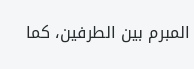المبرم بين الطرفين، كما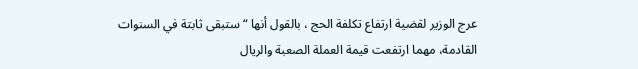عرج الوزير لقضية ارتفاع تكلفة الحج ، بالقول أنها “ستبقى ثابتة في السنوات القادمة، مهما ارتفعت قيمة العملة الصعبة والريال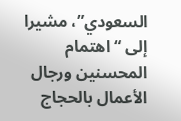السعودي”، مشيرا إلى “اهتمام المحسنين ورجال الأعمال بالحجاج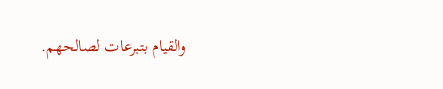والقيام بتبرعات لصالحهم.